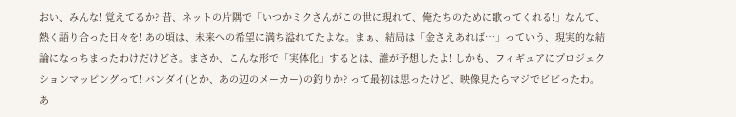おい、みんな! 覚えてるか? 昔、ネットの片隅で「いつかミクさんがこの世に現れて、俺たちのために歌ってくれる!」なんて、熱く語り合った日々を! あの頃は、未来への希望に満ち溢れてたよな。まぁ、結局は「金さえあれば…」っていう、現実的な結論になっちまったわけだけどさ。まさか、こんな形で「実体化」するとは、誰が予想したよ! しかも、フィギュアにプロジェクションマッピングって! バンダイ(とか、あの辺のメーカー)の釣りか? って最初は思ったけど、映像見たらマジでビビったわ。あ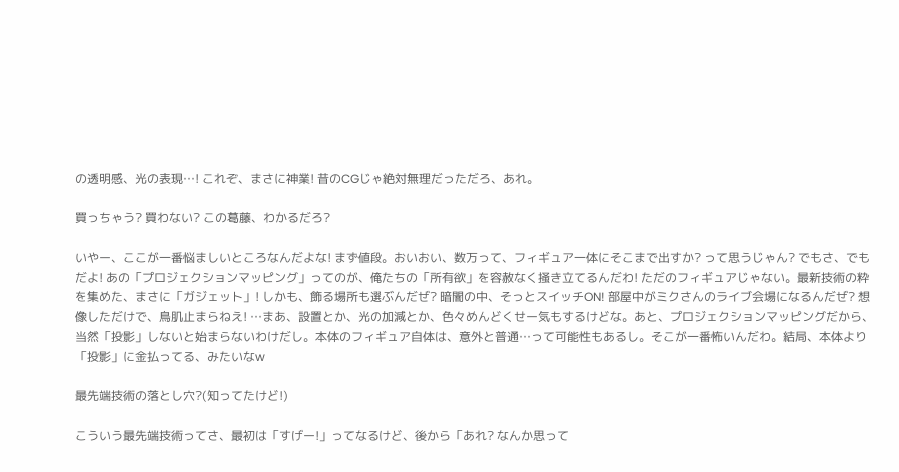の透明感、光の表現…! これぞ、まさに神業! 昔のCGじゃ絶対無理だっただろ、あれ。

買っちゃう? 買わない? この葛藤、わかるだろ?

いやー、ここが一番悩ましいところなんだよな! まず値段。おいおい、数万って、フィギュア一体にそこまで出すか? って思うじゃん? でもさ、でもだよ! あの「プロジェクションマッピング」ってのが、俺たちの「所有欲」を容赦なく掻き立てるんだわ! ただのフィギュアじゃない。最新技術の粋を集めた、まさに「ガジェット」! しかも、飾る場所も選ぶんだぜ? 暗闇の中、そっとスイッチON! 部屋中がミクさんのライブ会場になるんだぜ? 想像しただけで、鳥肌止まらねえ! …まあ、設置とか、光の加減とか、色々めんどくせー気もするけどな。あと、プロジェクションマッピングだから、当然「投影」しないと始まらないわけだし。本体のフィギュア自体は、意外と普通…って可能性もあるし。そこが一番怖いんだわ。結局、本体より「投影」に金払ってる、みたいなw

最先端技術の落とし穴?(知ってたけど!)

こういう最先端技術ってさ、最初は「すげー!」ってなるけど、後から「あれ? なんか思って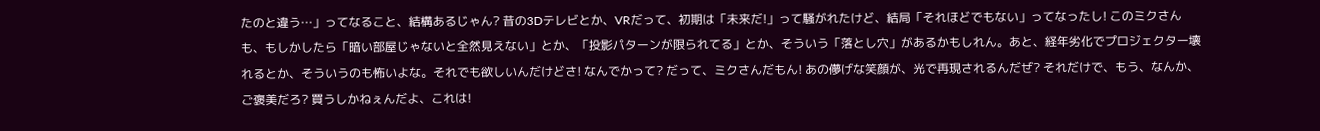たのと違う…」ってなること、結構あるじゃん? 昔の3Dテレビとか、VRだって、初期は「未来だ!」って騒がれたけど、結局「それほどでもない」ってなったし! このミクさんも、もしかしたら「暗い部屋じゃないと全然見えない」とか、「投影パターンが限られてる」とか、そういう「落とし穴」があるかもしれん。あと、経年劣化でプロジェクター壊れるとか、そういうのも怖いよな。それでも欲しいんだけどさ! なんでかって? だって、ミクさんだもん! あの儚げな笑顔が、光で再現されるんだぜ? それだけで、もう、なんか、ご褒美だろ? 買うしかねぇんだよ、これは!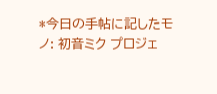*今日の手帖に記したモノ: 初音ミク プロジェ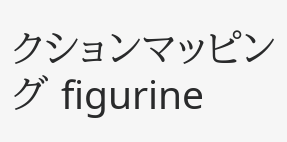クションマッピング figurine